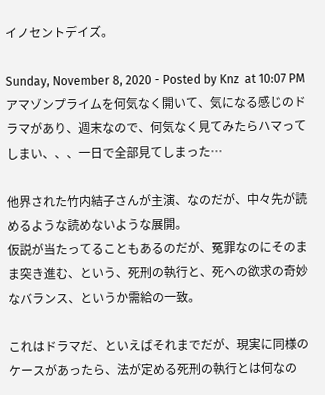イノセントデイズ。

Sunday, November 8, 2020 - Posted by Knz  at 10:07 PM
アマゾンプライムを何気なく開いて、気になる感じのドラマがあり、週末なので、何気なく見てみたらハマってしまい、、、一日で全部見てしまった…

他界された竹内結子さんが主演、なのだが、中々先が読めるような読めないような展開。
仮説が当たってることもあるのだが、冤罪なのにそのまま突き進む、という、死刑の執行と、死への欲求の奇妙なバランス、というか需給の一致。

これはドラマだ、といえばそれまでだが、現実に同様のケースがあったら、法が定める死刑の執行とは何なの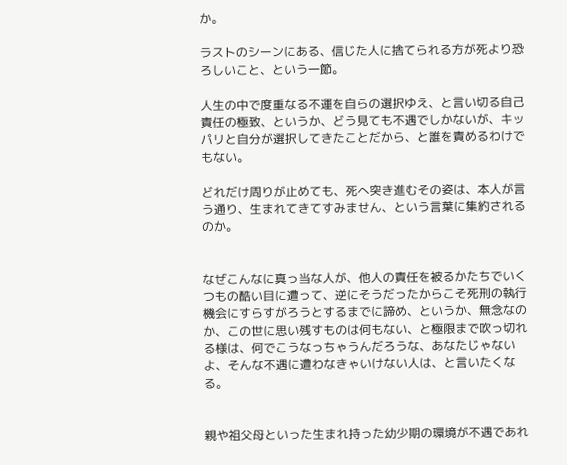か。

ラストのシーンにある、信じた人に捨てられる方が死より恐ろしいこと、という一節。

人生の中で度重なる不運を自らの選択ゆえ、と言い切る自己責任の極致、というか、どう見ても不遇でしかないが、キッパリと自分が選択してきたことだから、と誰を責めるわけでもない。

どれだけ周りが止めても、死へ突き進むその姿は、本人が言う通り、生まれてきてすみません、という言葉に集約されるのか。


なぜこんなに真っ当な人が、他人の責任を被るかたちでいくつもの酷い目に遭って、逆にそうだったからこそ死刑の執行機会にすらすがろうとするまでに諦め、というか、無念なのか、この世に思い残すものは何もない、と極限まで吹っ切れる様は、何でこうなっちゃうんだろうな、あなたじゃないよ、そんな不遇に遭わなきゃいけない人は、と言いたくなる。


親や祖父母といった生まれ持った幼少期の環境が不遇であれ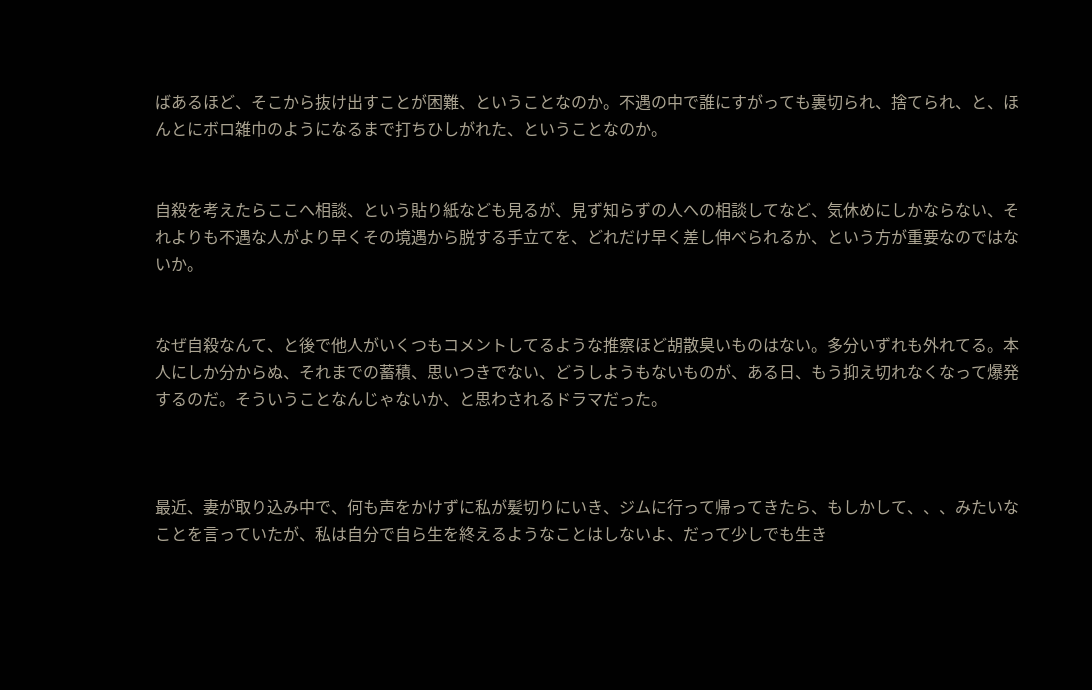ばあるほど、そこから抜け出すことが困難、ということなのか。不遇の中で誰にすがっても裏切られ、捨てられ、と、ほんとにボロ雑巾のようになるまで打ちひしがれた、ということなのか。


自殺を考えたらここへ相談、という貼り紙なども見るが、見ず知らずの人への相談してなど、気休めにしかならない、それよりも不遇な人がより早くその境遇から脱する手立てを、どれだけ早く差し伸べられるか、という方が重要なのではないか。


なぜ自殺なんて、と後で他人がいくつもコメントしてるような推察ほど胡散臭いものはない。多分いずれも外れてる。本人にしか分からぬ、それまでの蓄積、思いつきでない、どうしようもないものが、ある日、もう抑え切れなくなって爆発するのだ。そういうことなんじゃないか、と思わされるドラマだった。



最近、妻が取り込み中で、何も声をかけずに私が髪切りにいき、ジムに行って帰ってきたら、もしかして、、、みたいなことを言っていたが、私は自分で自ら生を終えるようなことはしないよ、だって少しでも生き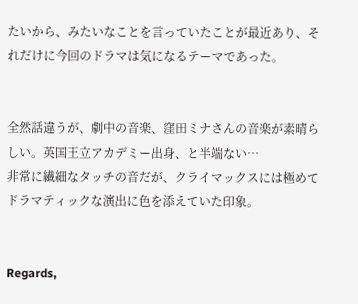たいから、みたいなことを言っていたことが最近あり、それだけに今回のドラマは気になるテーマであった。


全然話違うが、劇中の音楽、窪田ミナさんの音楽が素晴らしい。英国王立アカデミー出身、と半端ない…
非常に繊細なタッチの音だが、クライマックスには極めてドラマティックな演出に色を添えていた印象。


Regards,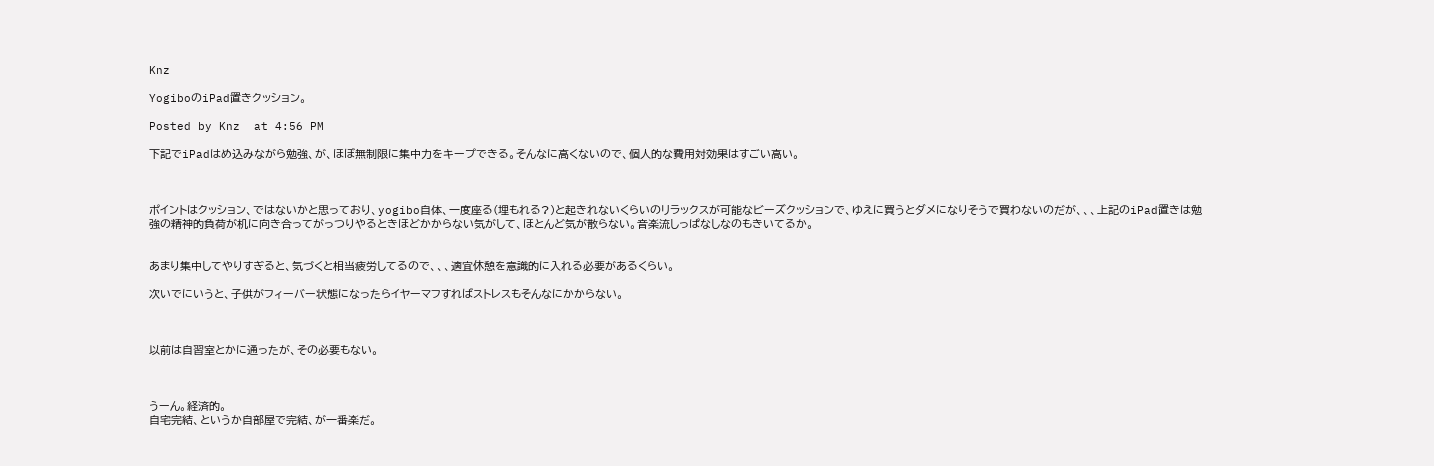Knz

YogiboのiPad置きクッション。

Posted by Knz  at 4:56 PM

下記でiPadはめ込みながら勉強、が、ほぼ無制限に集中力をキープできる。そんなに高くないので、個人的な費用対効果はすごい高い。



ポイントはクッション、ではないかと思っており、yogibo自体、一度座る(埋もれる?)と起きれないくらいのリラックスが可能なビーズクッションで、ゆえに買うとダメになりそうで買わないのだが、、、上記のiPad置きは勉強の精神的負荷が机に向き合ってがっつりやるときほどかからない気がして、ほとんど気が散らない。音楽流しっぱなしなのもきいてるか。


あまり集中してやりすぎると、気づくと相当疲労してるので、、、適宜休憩を意識的に入れる必要があるくらい。

次いでにいうと、子供がフィーバー状態になったらイヤーマフすればストレスもそんなにかからない。



以前は自習室とかに通ったが、その必要もない。



うーん。経済的。
自宅完結、というか自部屋で完結、が一番楽だ。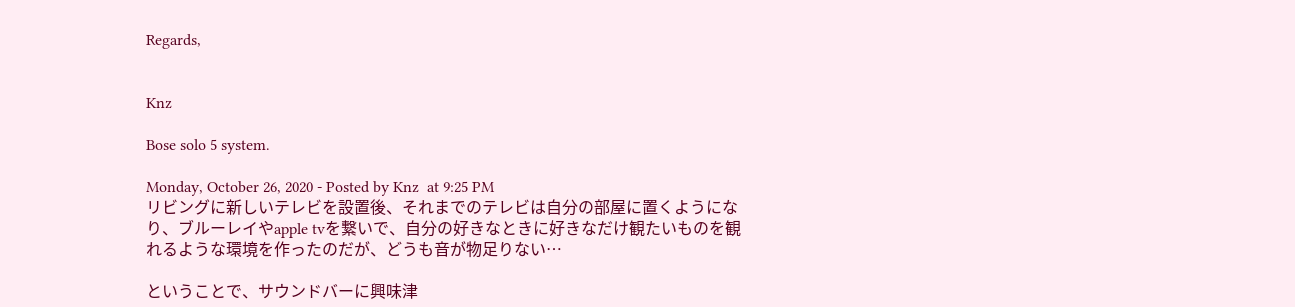Regards,


Knz

Bose solo 5 system.

Monday, October 26, 2020 - Posted by Knz  at 9:25 PM
リビングに新しいテレビを設置後、それまでのテレビは自分の部屋に置くようになり、ブルーレイやapple tvを繋いで、自分の好きなときに好きなだけ観たいものを観れるような環境を作ったのだが、どうも音が物足りない…

ということで、サウンドバーに興味津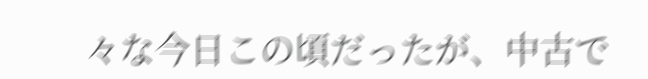々な今日この頃だったが、中古で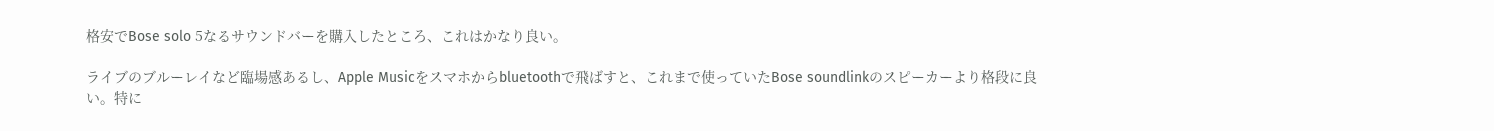格安でBose solo 5なるサウンドバーを購入したところ、これはかなり良い。

ライブのブルーレイなど臨場感あるし、Apple Musicをスマホからbluetoothで飛ばすと、これまで使っていたBose soundlinkのスピーカーより格段に良い。特に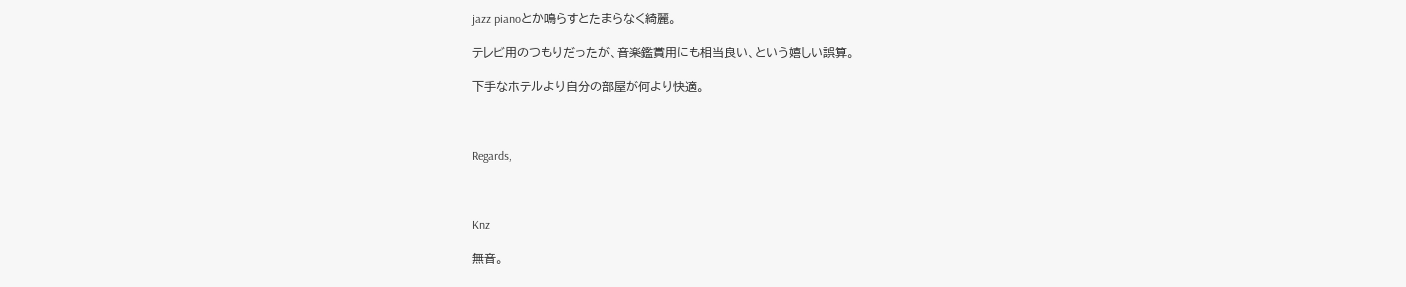jazz pianoとか鳴らすとたまらなく綺麗。

テレビ用のつもりだったが、音楽鑑賞用にも相当良い、という嬉しい誤算。

下手なホテルより自分の部屋が何より快適。



Regards,



Knz

無音。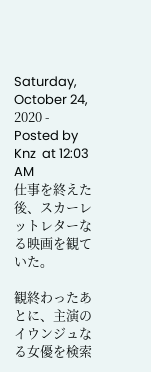Saturday, October 24, 2020 - Posted by Knz  at 12:03 AM
仕事を終えた後、スカーレットレターなる映画を観ていた。

観終わったあとに、主演のイウンジュなる女優を検索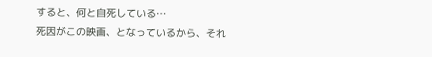すると、何と自死している…
死因がこの映画、となっているから、それ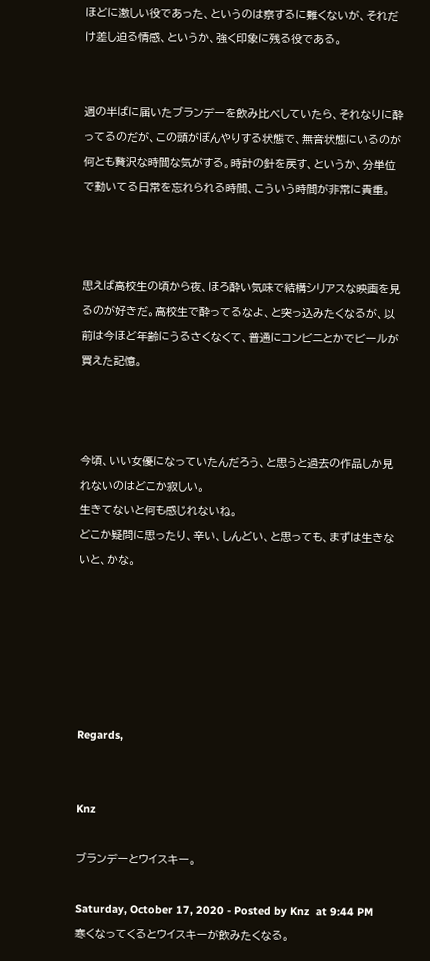ほどに激しい役であった、というのは察するに難くないが、それだけ差し迫る情感、というか、強く印象に残る役である。


週の半ばに届いたブランデーを飲み比べしていたら、それなりに酔ってるのだが、この頭がぼんやりする状態で、無音状態にいるのが何とも贅沢な時間な気がする。時計の針を戻す、というか、分単位で動いてる日常を忘れられる時間、こういう時間が非常に貴重。



思えば高校生の頃から夜、ほろ酔い気味で結構シリアスな映画を見るのが好きだ。高校生で酔ってるなよ、と突っ込みたくなるが、以前は今ほど年齢にうるさくなくて、普通にコンビニとかでビールが買えた記憶。



今頃、いい女優になっていたんだろう、と思うと過去の作品しか見れないのはどこか寂しい。
生きてないと何も感じれないね。
どこか疑問に思ったり、辛い、しんどい、と思っても、まずは生きないと、かな。






Regards,


Knz

ブランデーとウイスキー。

Saturday, October 17, 2020 - Posted by Knz  at 9:44 PM
寒くなってくるとウイスキーが飲みたくなる。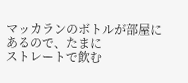マッカランのボトルが部屋にあるので、たまに
ストレートで飲む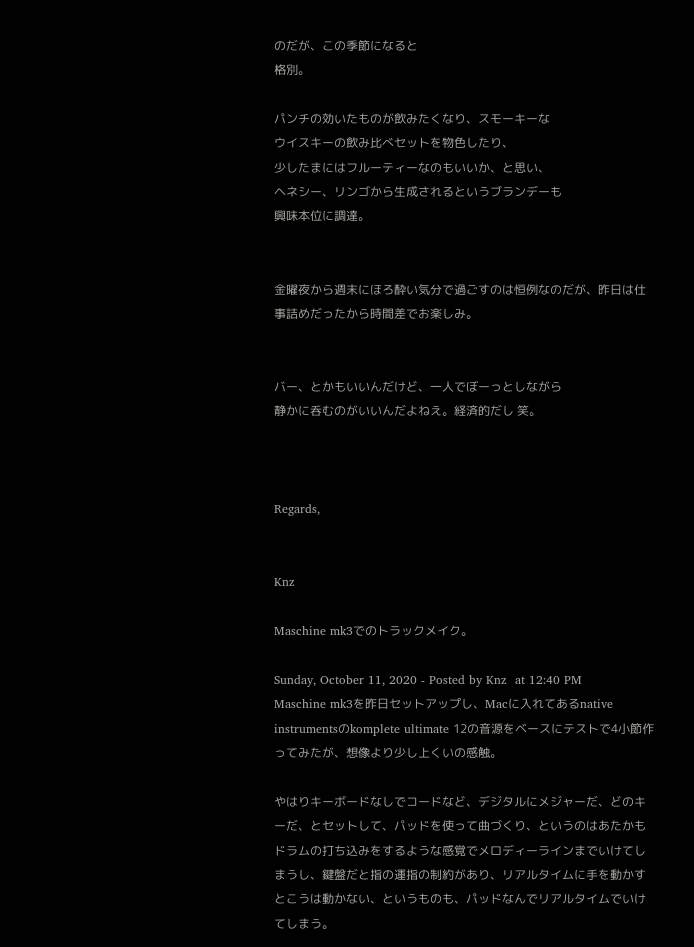のだが、この季節になると
格別。

パンチの効いたものが飲みたくなり、スモーキーな
ウイスキーの飲み比べセットを物色したり、
少したまにはフルーティーなのもいいか、と思い、
ヘネシー、リンゴから生成されるというブランデーも
興味本位に調達。


金曜夜から週末にほろ酔い気分で過ごすのは恒例なのだが、昨日は仕事詰めだったから時間差でお楽しみ。


バー、とかもいいんだけど、一人でぼーっとしながら
静かに呑むのがいいんだよねえ。経済的だし 笑。



Regards,


Knz

Maschine mk3でのトラックメイク。

Sunday, October 11, 2020 - Posted by Knz  at 12:40 PM
Maschine mk3を昨日セットアップし、Macに入れてあるnative instrumentsのkomplete ultimate 12の音源をベースにテストで4小節作ってみたが、想像より少し上くいの感触。

やはりキーボードなしでコードなど、デジタルにメジャーだ、どのキーだ、とセットして、パッドを使って曲づくり、というのはあたかもドラムの打ち込みをするような感覚でメロディーラインまでいけてしまうし、鍵盤だと指の運指の制約があり、リアルタイムに手を動かすとこうは動かない、というものも、パッドなんでリアルタイムでいけてしまう。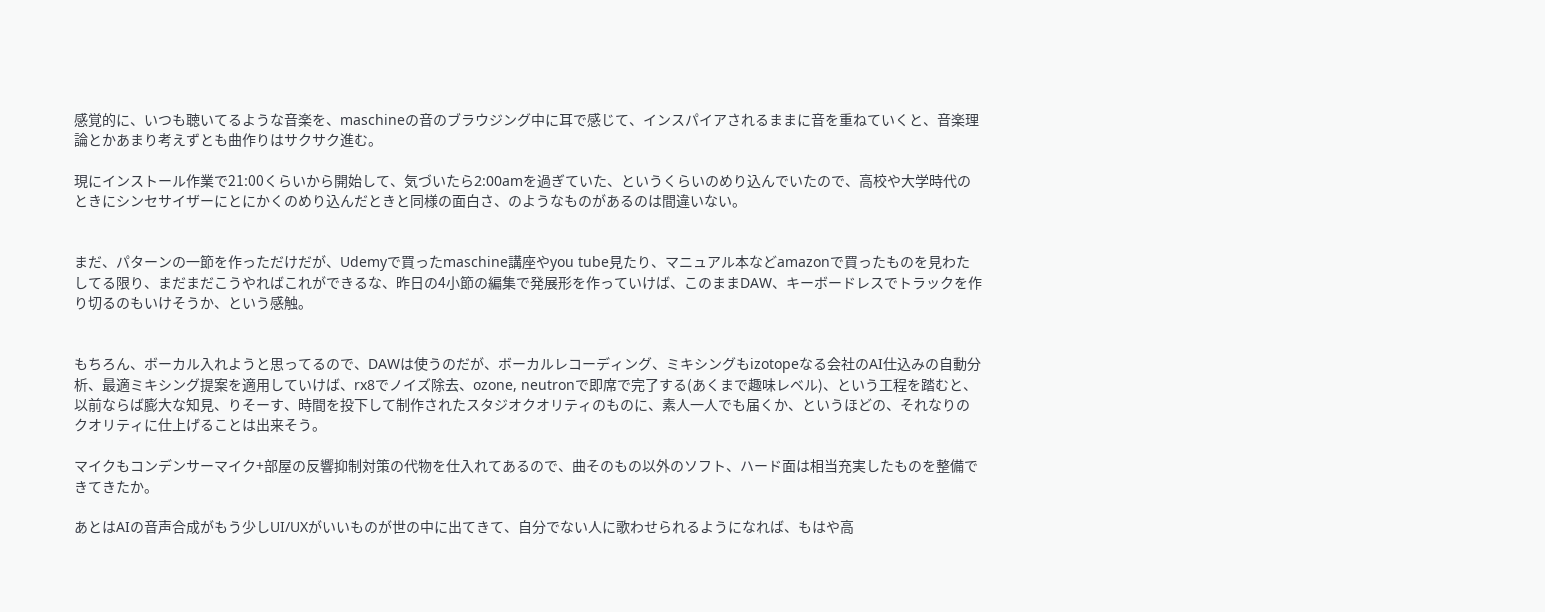感覚的に、いつも聴いてるような音楽を、maschineの音のブラウジング中に耳で感じて、インスパイアされるままに音を重ねていくと、音楽理論とかあまり考えずとも曲作りはサクサク進む。

現にインストール作業で21:00くらいから開始して、気づいたら2:00amを過ぎていた、というくらいのめり込んでいたので、高校や大学時代のときにシンセサイザーにとにかくのめり込んだときと同様の面白さ、のようなものがあるのは間違いない。


まだ、パターンの一節を作っただけだが、Udemyで買ったmaschine講座やyou tube見たり、マニュアル本などamazonで買ったものを見わたしてる限り、まだまだこうやればこれができるな、昨日の4小節の編集で発展形を作っていけば、このままDAW、キーボードレスでトラックを作り切るのもいけそうか、という感触。


もちろん、ボーカル入れようと思ってるので、DAWは使うのだが、ボーカルレコーディング、ミキシングもizotopeなる会社のAI仕込みの自動分析、最適ミキシング提案を適用していけば、rx8でノイズ除去、ozone, neutronで即席で完了する(あくまで趣味レベル)、という工程を踏むと、以前ならば膨大な知見、りそーす、時間を投下して制作されたスタジオクオリティのものに、素人一人でも届くか、というほどの、それなりのクオリティに仕上げることは出来そう。

マイクもコンデンサーマイク+部屋の反響抑制対策の代物を仕入れてあるので、曲そのもの以外のソフト、ハード面は相当充実したものを整備できてきたか。

あとはAIの音声合成がもう少しUI/UXがいいものが世の中に出てきて、自分でない人に歌わせられるようになれば、もはや高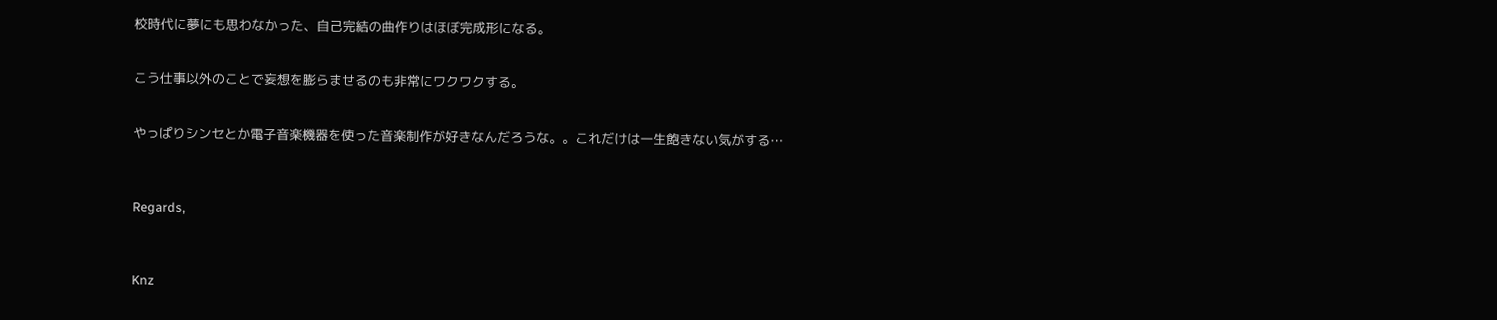校時代に夢にも思わなかった、自己完結の曲作りはほぼ完成形になる。


こう仕事以外のことで妄想を膨らませるのも非常にワクワクする。


やっぱりシンセとか電子音楽機器を使った音楽制作が好きなんだろうな。。これだけは一生飽きない気がする…



Regards,



Knz